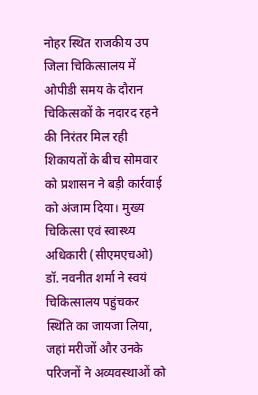नोहर स्थित राजकीय उप जिला चिकित्सालय में ओपीडी समय के दौरान चिकित्सकों के नदारद रहने की निरंतर मिल रही शिकायतों के बीच सोमवार को प्रशासन ने बड़ी कार्रवाई को अंजाम दिया। मुख्य चिकित्सा एवं स्वास्थ्य अधिकारी (सीएमएचओ) डॉ. नवनीत शर्मा ने स्वयं चिकित्सालय पहुंचकर स्थिति का जायजा लिया, जहां मरीजों और उनके परिजनों ने अव्यवस्थाओं को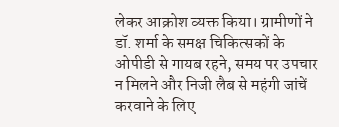लेकर आक्रोश व्यक्त किया। ग्रामीणों ने डॉ. शर्मा के समक्ष चिकित्सकों के ओपीडी से गायब रहने, समय पर उपचार न मिलने और निजी लैब से महंगी जांचें करवाने के लिए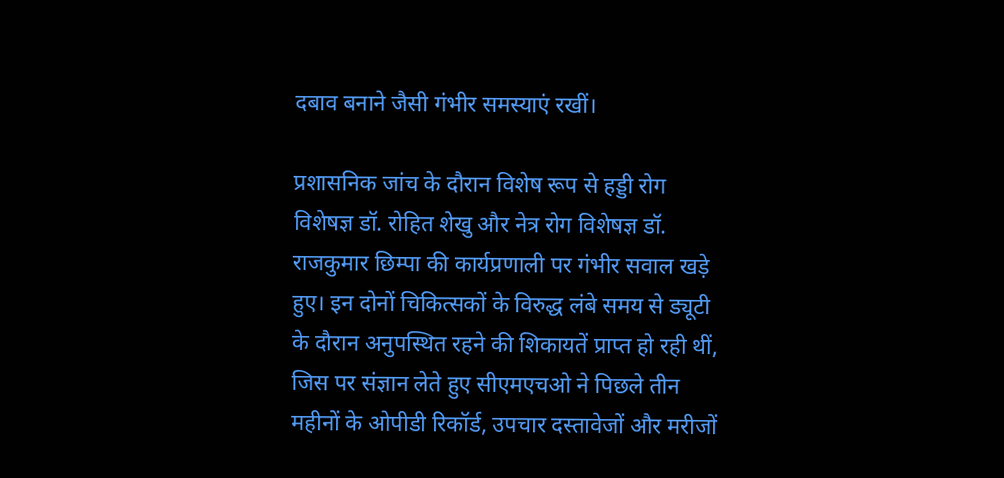दबाव बनाने जैसी गंभीर समस्याएं रखीं।

प्रशासनिक जांच के दौरान विशेष रूप से हड्डी रोग विशेषज्ञ डॉ. रोहित शेखु और नेत्र रोग विशेषज्ञ डॉ. राजकुमार छिम्पा की कार्यप्रणाली पर गंभीर सवाल खड़े हुए। इन दोनों चिकित्सकों के विरुद्ध लंबे समय से ड्यूटी के दौरान अनुपस्थित रहने की शिकायतें प्राप्त हो रही थीं, जिस पर संज्ञान लेते हुए सीएमएचओ ने पिछले तीन महीनों के ओपीडी रिकॉर्ड, उपचार दस्तावेजों और मरीजों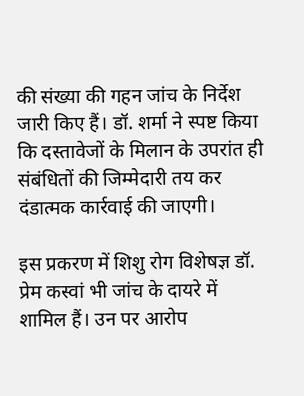की संख्या की गहन जांच के निर्देश जारी किए हैं। डॉ. शर्मा ने स्पष्ट किया कि दस्तावेजों के मिलान के उपरांत ही संबंधितों की जिम्मेदारी तय कर दंडात्मक कार्रवाई की जाएगी।

इस प्रकरण में शिशु रोग विशेषज्ञ डॉ. प्रेम कस्वां भी जांच के दायरे में शामिल हैं। उन पर आरोप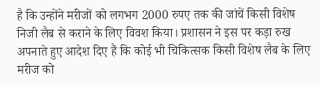है कि उन्होंने मरीजों को लगभग 2000 रुपए तक की जांचें किसी विशेष निजी लैब से कराने के लिए विवश किया। प्रशासन ने इस पर कड़ा रुख अपनाते हुए आदेश दिए हैं कि कोई भी चिकित्सक किसी विशेष लैब के लिए मरीज को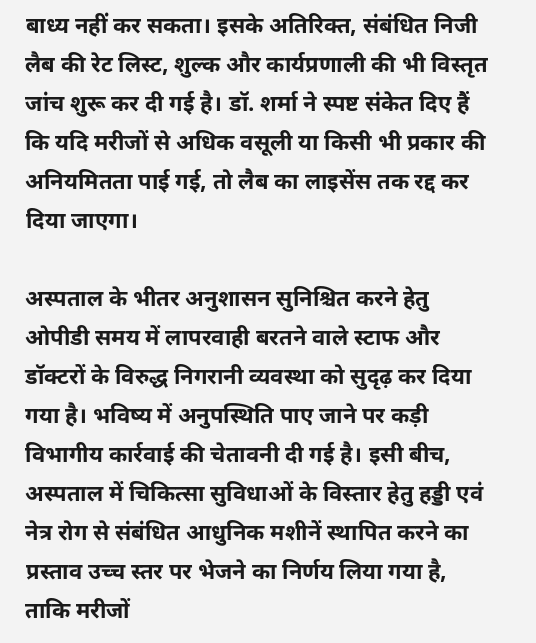बाध्य नहीं कर सकता। इसके अतिरिक्त, संबंधित निजी लैब की रेट लिस्ट, शुल्क और कार्यप्रणाली की भी विस्तृत जांच शुरू कर दी गई है। डॉ. शर्मा ने स्पष्ट संकेत दिए हैं कि यदि मरीजों से अधिक वसूली या किसी भी प्रकार की अनियमितता पाई गई, तो लैब का लाइसेंस तक रद्द कर दिया जाएगा।

अस्पताल के भीतर अनुशासन सुनिश्चित करने हेतु ओपीडी समय में लापरवाही बरतने वाले स्टाफ और डॉक्टरों के विरुद्ध निगरानी व्यवस्था को सुदृढ़ कर दिया गया है। भविष्य में अनुपस्थिति पाए जाने पर कड़ी विभागीय कार्रवाई की चेतावनी दी गई है। इसी बीच, अस्पताल में चिकित्सा सुविधाओं के विस्तार हेतु हड्डी एवं नेत्र रोग से संबंधित आधुनिक मशीनें स्थापित करने का प्रस्ताव उच्च स्तर पर भेजने का निर्णय लिया गया है, ताकि मरीजों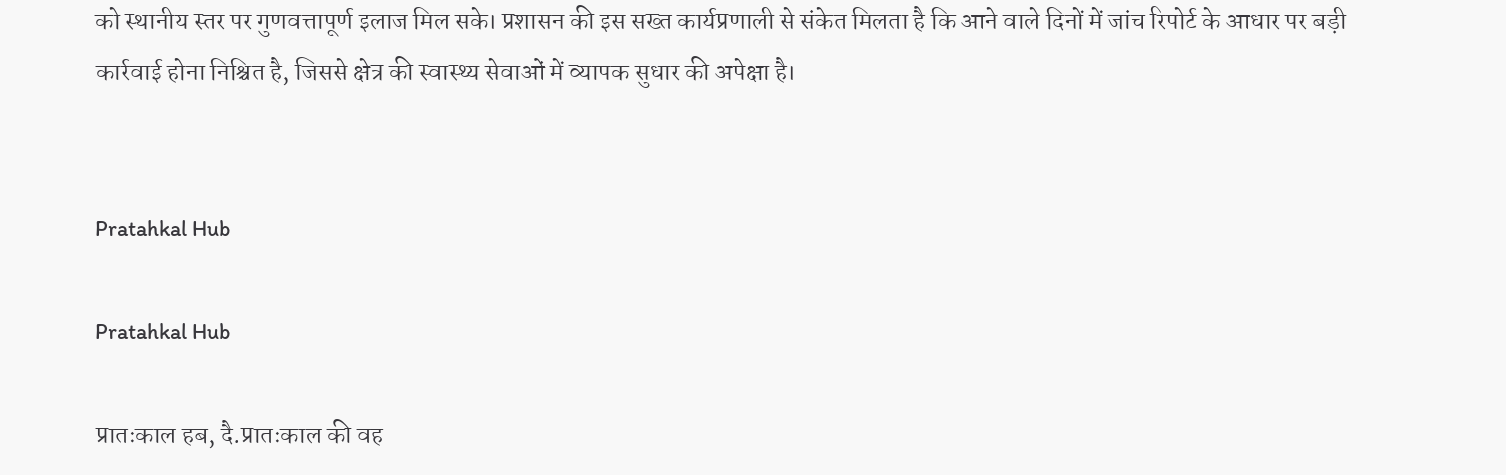को स्थानीय स्तर पर गुणवत्तापूर्ण इलाज मिल सके। प्रशासन की इस सख्त कार्यप्रणाली से संकेत मिलता है कि आने वाले दिनों में जांच रिपोर्ट के आधार पर बड़ी कार्रवाई होना निश्चित है, जिससे क्षेत्र की स्वास्थ्य सेवाओं में व्यापक सुधार की अपेक्षा है।


Pratahkal Hub

Pratahkal Hub

प्रातःकाल हब, दै.प्रातःकाल की वह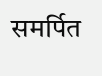समर्पित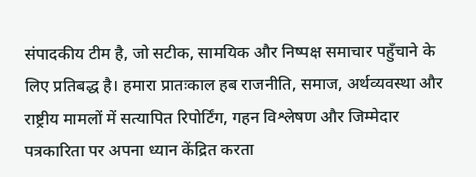संपादकीय टीम है, जो सटीक, सामयिक और निष्पक्ष समाचार पहुँचाने के लिए प्रतिबद्ध है। हमारा प्रातःकाल हब राजनीति, समाज, अर्थव्यवस्था और राष्ट्रीय मामलों में सत्यापित रिपोर्टिंग, गहन विश्लेषण और जिम्मेदार पत्रकारिता पर अपना ध्यान केंद्रित करता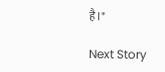है।"

Next Story